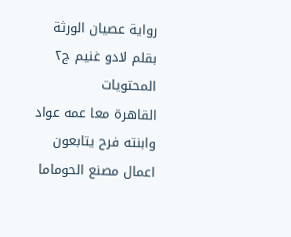رواية عصيان الورثة بقلم لادو غنيم ج٢
المحتويات
القاهرة معا عمه عواد وابنته فرح يتابعون اعمال مصنع الحوماما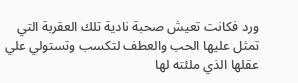ورد فكانت تعيش صحبة نادية تلك العقربة التي تمثل عليها الحب والعطف لتكسب وتستولي علي عقلها الذي ملئته لها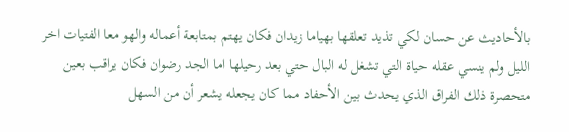بالأحاديث عن حسان لكي تذيد تعلقها بهياما زيدان فكان يهتم بمتابعة أعماله والهو معا الفتيات اخر الليل ولم ينسي عقله حياة التي تشغل له البال حتي بعد رحيلها اما الجد رضوان فكان يراقب بعين متحصرة ذلك الفراق الذي يحدث بين الأحفاد مما كان يجعله يشعر أن من السهل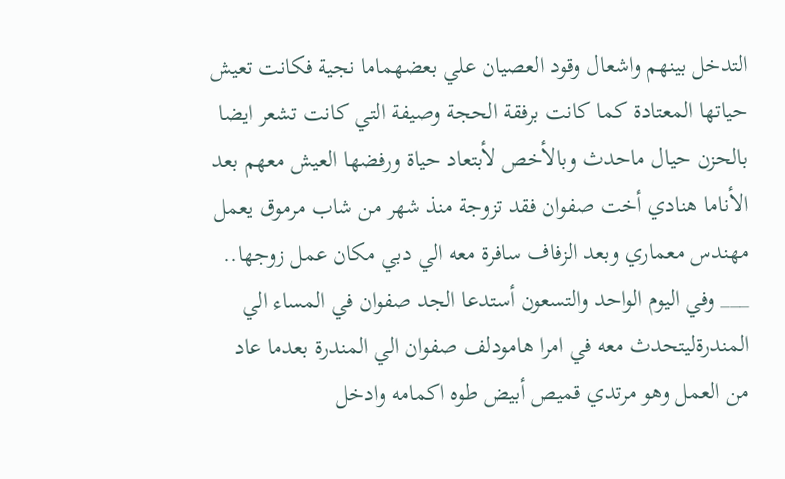التدخل بينهم واشعال وقود العصيان علي بعضهماما نجية فكانت تعيش حياتها المعتادة كما كانت برفقة الحجة وصيفة التي كانت تشعر ايضا بالحزن حيال ماحدث وبالأخص لأبتعاد حياة ورفضها العيش معهم بعد الأناما هنادي أخت صفوان فقد تزوجة منذ شهر من شاب مرموق يعمل مهندس معماري وبعد الزفاف سافرة معه الي دبي مكان عمل زوجها..
___ وفي اليوم الواحد والتسعون أستدعا الجد صفوان في المساء الي المندرةليتحدث معه في امرا هامودلف صفوان الي المندرة بعدما عاد من العمل وهو مرتدي قميص أبيض طوه اكمامه وادخل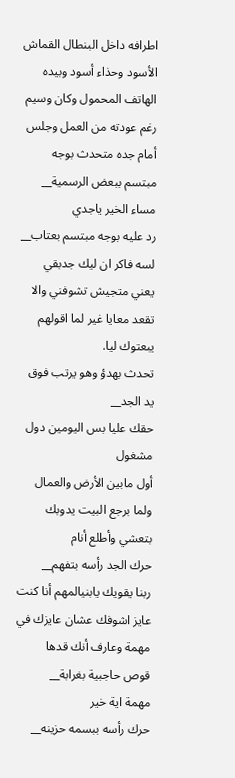اطرافه داخل البنطال القماش الأسود وحذاء أسود وبيده الهاتف المحمول وكان وسيم رغم عودته من العمل وجلس أمام جده متحدث بوجه مبتسم ببعض الرسمية__
مساء الخير ياجدي
رد عليه بوجه مبتسم بعتاب__
لسه فاكر ان ليك جدبقي يعني متجيش تشوفني والا تقعد معايا غير لما اقولهم يبعتوك ليا.
تحدث بهدؤ وهو يرتب فوق يد الجد__
حقك عليا بس اليومين دول مشغول
أول مابين الأرض والعمال ولما برجع البيت يدوبك بتعشي وأطلع أنام
حرك الجد رأسه بتفهم__
ربنا يقويك يابنيالمهم أنا كنت عايز اشوفك عشان عايزك في مهمة وعارف أنك قدها
قوص حاجبية بغرابة__
مهمة اية خير
حرك رأسه ببسمه حزينه__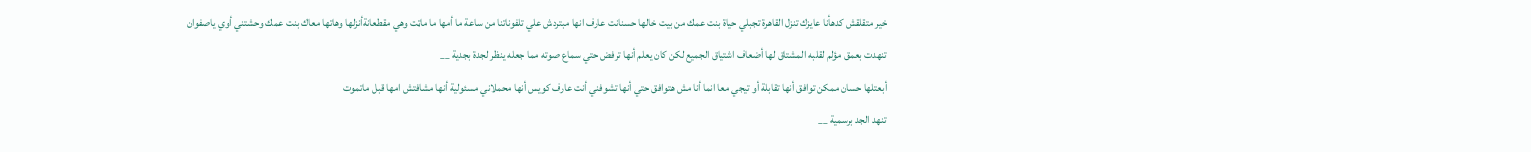خير متقلقش كدهأنا عايزك تنزل القاهرة تجبلي حياة بنت عمك من بيت خالها حسنانت عارف انها مبتردش علي تلفوناتنا من ساعة ما أمها ما ماټت وهي مقطعانةأنزلها وهاتها معاك بنت عمك وحشتني أوي ياصفوان
تنهدت بعمق مؤلم لقلبه المشتاق لها أضعاف اشتياق الجميع لكن كان يعلم أنها ترفض حتي سماع صوته مما جعله ينظر لجدة بجدية __
أبعتلها حسان ممكن توافق أنها تقابلة أو تيجي معا انما أنا مش هتوافق حتي أنها تشوفني أنت عارف كويس أنها محملاني مسئولية أنها مشافتش امها قبل ماتموت
تنهد الجد برسمية __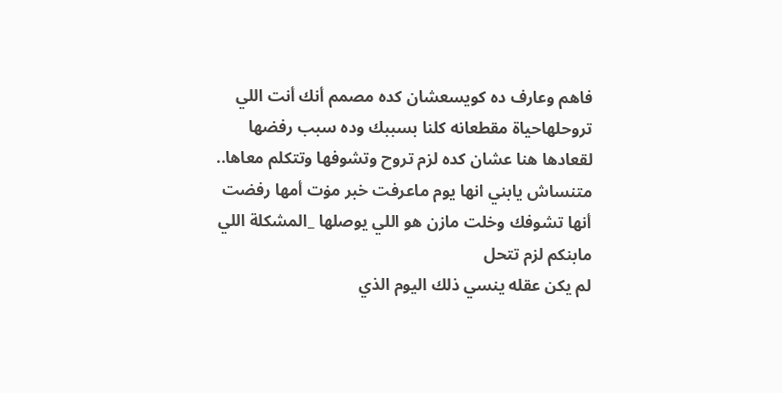فاهم وعارف ده كويسعشان كده مصمم أنك أنت اللي تروحلهاحياة مقطعانه كلنا بسببك وده سبب رفضها لقعادها هنا عشان كده لزم تروح وتشوفها وتتكلم معاها.. متنساش يابني انها يوم ماعرفت خبر مۏت أمها رفضت أنها تشوفك وخلت مازن هو اللي يوصلها _المشكلة اللي مابنكم لزم تتحل
لم يكن عقله ينسي ذلك اليوم الذي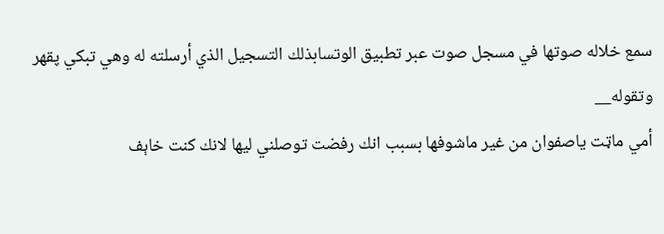سمع خلاله صوتها في مسجل صوت عبر تطبيق الوتسابذلك التسجيل الذي أرسلته له وهي تبكي پقهر وتقوله__
أمي ماټت ياصفوان من غير ماشوفها بسبب انك رفضت توصلني ليها لانك كنت خاېف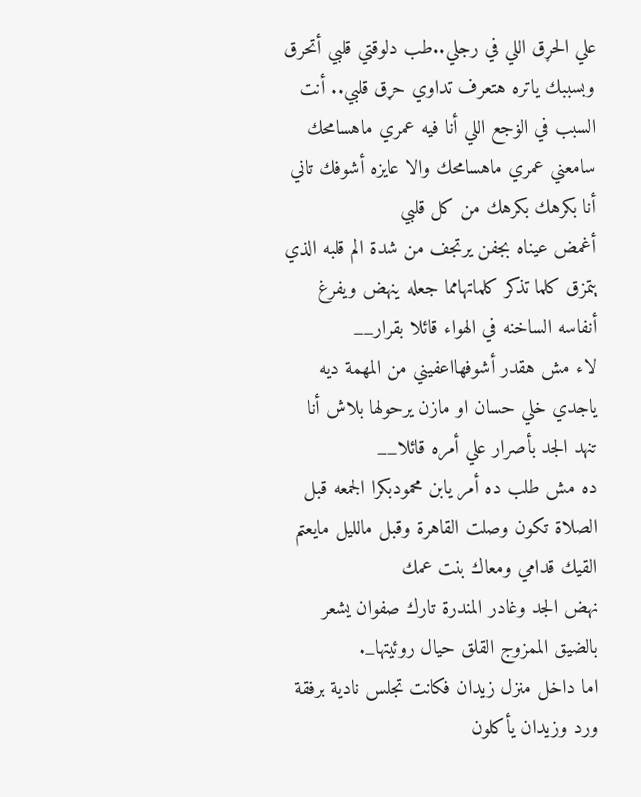علي الحړق اللي في رجلي..طب دلوقتي قلبي أتحرق وبسببك ياتره هتعرف تداوي حړق قلبي.. أنت السبب في الۏجع اللي أنا فيه عمري ماهسامحك سامعني عمري ماهسامحك والا عايزه أشوفك تاني أنا بكرهك بكرهك من كل قلبي
أغمض عيناه بجفن يرتجف من شدة الم قلبه الذي ېتمزق كلما تذكر كلماتهامما جعله ينهض ويفرغ أنفاسه الساخنه في الهواء قائلا بقرار__
لاء مش هقدر أشوفهااعفيني من المهمة ديه
ياجدي خلي حسان او مازن يرحولها بلاش أنا
تنهد الجد بأصرار علي أمره قائلا__
ده مش طلب ده أمر يابن محمودبكرا الجمعه قبل الصلاة تكون وصلت القاهرة وقبل مالليل مايعتم القيك قدامي ومعاك بنت عمك
نهض الجد وغادر المندرة تارك صفوان يشعر بالضيق الممزوج القلق حيال روئيتها_.
اما داخل منزل زيدان فكانت تجلس نادية برفقة ورد وزيدان يأكلون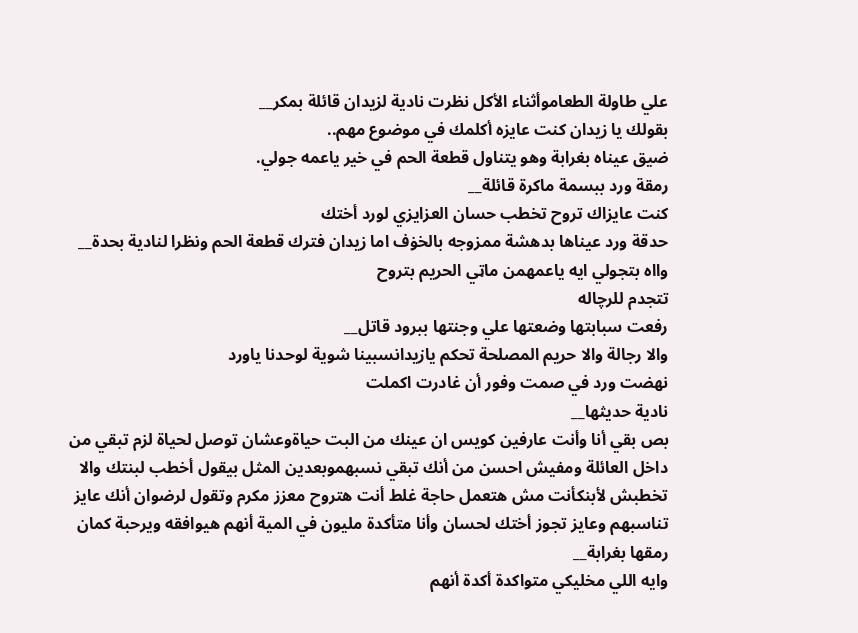علي طاولة الطعاموأثناء الأكل نظرت نادية لزيدان قائلة بمكر__
بقولك يا زيدان كنت عايزه أكلمك في موضوع مهم..
ضيق عيناه بغرابة وهو يتناول قطعة الحم في خير ياعمه جولي.
رمقة ورد ببسمة ماكرة قائلة__
كنت عايزاك تروح تخطب حسان العزايزي لورد أختك
حدقة ورد عيناها بدهشة ممزوجه بالخۏف اما زيدان فترك قطعة الحم ونظرا لنادية بحدة__
وااه بتجولي ايه ياعمهمن ماټي الحريم بتروح
تتجدم للرچاله
رفعت سبابتها وضعتها علي وجنتها ببرود قاتل__
والا رجالة والا حريم المصلحة تحكم يازيدانسبينا شوية لوحدنا ياورد
نهضت ورد في صمت وفور أن غادرت اكملت
نادية حديثها__
بص بقي أنا وأنت عارفين كويس ان عينك من البت حياةوعشان توصل لحياة لزم تبقي من داخل العائلة ومفيش احسن من أنك تبقي نسبهموبعدين المثل بيقول أخطب لبنتك والا تخطبش لأبنكأنت مش هتعمل حاجة غلط أنت هتروح معزز مكرم وتقول لرضوان أنك عايز تناسبهم وعايز تجوز أختك لحسان وأنا متأكدة مليون في المية أنهم هيوافقه ويرحبة كمان
رمقها بغرابة__
وايه اللي مخليكي متواكدة أكدة أنهم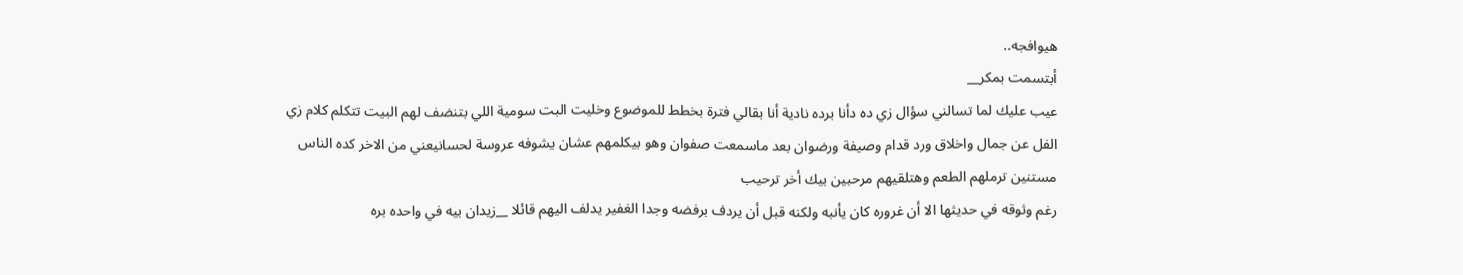هيوافجه..
أبتسمت بمكر__
عيب عليك لما تسالني سؤال زي ده دأنا برده نادية أنا بقالي فترة بخطط للموضوع وخليت البت سومية اللي بتنضف لهم البيت تتكلم كلام زي الفل عن جمال واخلاق ورد قدام وصيفة ورضوان بعد ماسمعت صفوان وهو بيكلمهم عشان يشوفه عروسة لحسانيعني من الاخر كده الناس مستنين ترملهم الطعم وهتلقيهم مرحبين بيك أخر ترحيب
رغم وثوقه في حديثها الا أن غروره كان يأنبه ولكنه قبل أن يردف برفضه وجدا الغفير يدلف اليهم قائلا __زيدان بيه في واحده بره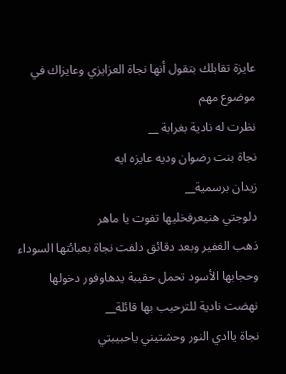عايزة تقابلك بتقول أنها نجاة العزايزي وعايزاك في موضوع مهم
نظرت له نادية بغرابة __
نجاة بنت رضوان وديه عايزه ايه
زيدان برسمية__
دلوجتي هنيعرفخليها تفوت يا ماهر
ذهب الغفير وبعد دقائق دلفت نجاة بعبائتها السوداء وحجابها الأسود تحمل حقيبة يدهاوفور دخولها نهضت نادية للترحيب بها قائلة__
نجاة ياادي النور وحشتيني ياحبيبتي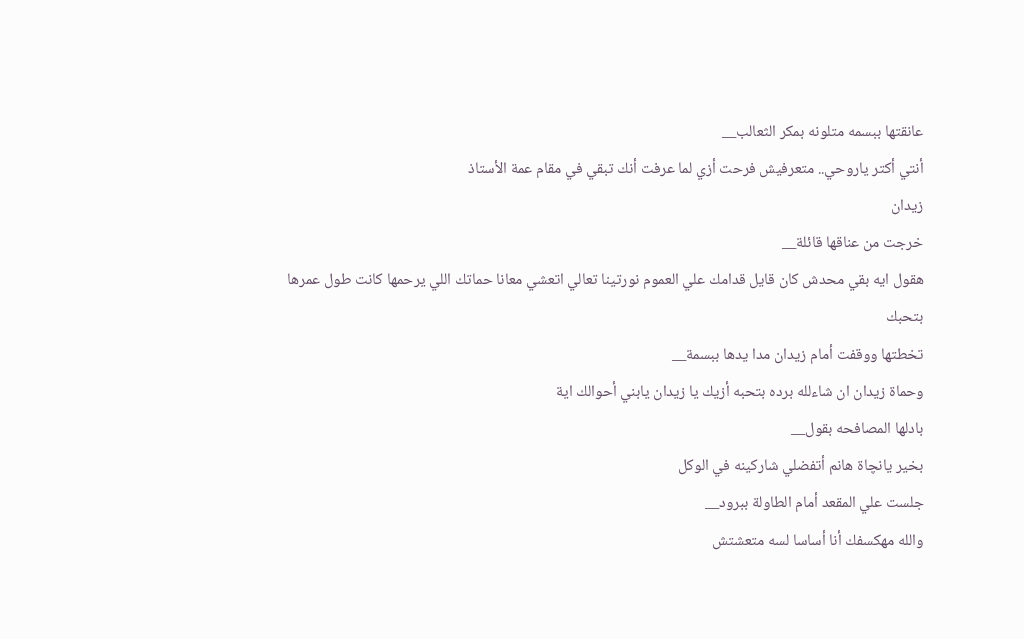عانقتها ببسمه متلونه بمكر الثعالب__
أنتي أكتر ياروحي.. متعرفيش فرحت أزي لما عرفت أنك تبقي في مقام عمة الأستاذ
زيدان
خرجت من عناقها قائلة__
هقول ايه بقي محدش كان قايل قدامك علي العموم نورتينا تعالي اتعشي معانا حماتك اللي يرحمها كانت طول عمرها بتحبك
تخطتها ووقفت أمام زيدان مدا يدها ببسمة__
وحماة زيدان ان شاءلله برده بتحبه أزيك يا زيدان يابني أحوالك اية
بادلها المصافحه بقول__
بخير يانچاة هانم أتفضلي شاركينه في الوكل
جلست علي المقعد أمام الطاولة ببرود__
والله مهكسفك أنا أساسا لسه متعشتش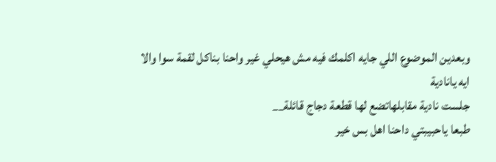وبعدين الموضوع اللي جايه اكلمك فيه مش هيحلي غير واحنا بناكل لقمة سوا والا ايه يانادية
جلست نادية مقابلهاتضع لها قطعة دجاج قائلة__
طبعا ياحبيبتي داحنا اهل بس خير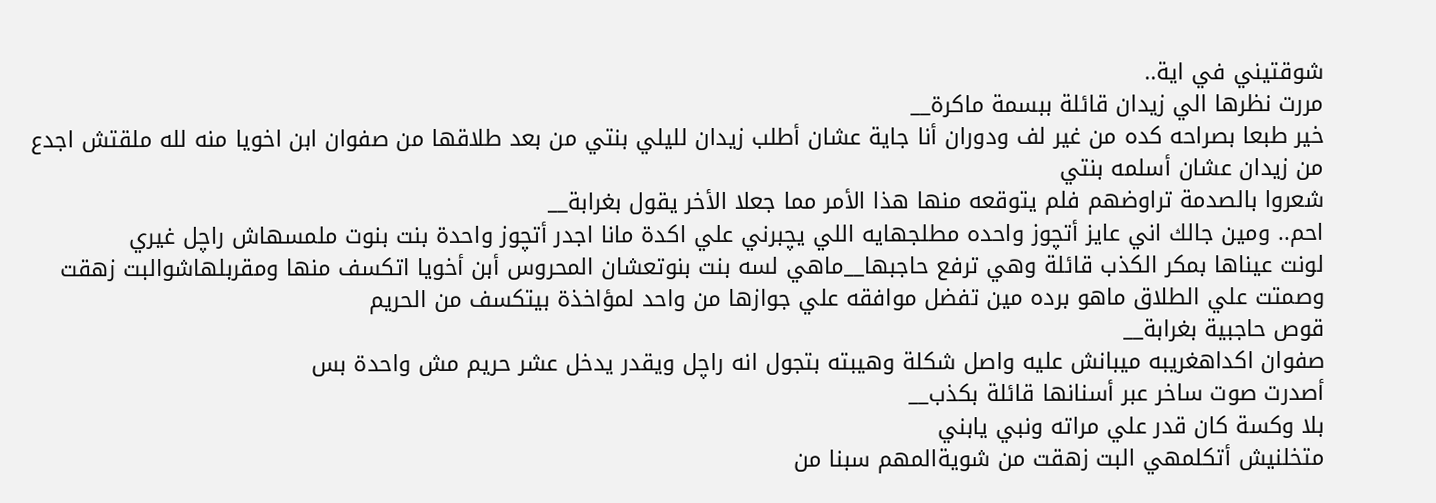شوقتيني في اية..
مررت نظرها الي زيدان قائلة ببسمة ماكرة__
خير طبعا بصراحه كده من غير لف ودوران أنا جاية عشان أطلب زيدان لليلي بنتي من بعد طلاقها من صفوان ابن اخويا منه لله ملقتش اجدع من زيدان عشان أسلمه بنتي
شعروا بالصدمة تراوضهم فلم يتوقعه منها هذا الأمر مما جعلا الأخر يقول بغرابة__
احم.. ومين جالك اني عايز أتچوز واحده مطلجهايه اللي يچبرني علي اكدة مانا اجدر أتچوز واحدة بنت بنوت ملمسهاش راچل غيري
لونت عيناها بمكر الكذب قائلة وهي ترفع حاجبها__ماهي لسه بنت بنوتعشان المحروس أبن أخويا اتكسف منها ومقربلهاشوالبت زهقت وصمتت علي الطلاق ماهو برده مين تفضل موافقه علي جوازها من واحد لمؤاخذة بيتكسف من الحريم
قوص حاجبية بغرابة__
صفوان اكداهغريبه ميبانش عليه واصل شكلة وهيبته بتجول انه راچل ويقدر يدخل عشر حريم مش واحدة بس
أصدرت صوت ساخر عبر أسنانها قائلة بكذب__
بلا وكسة كان قدر علي مراته ونبي يابني
متخلنيش أتكلمهي البت زهقت من شويةالمهم سبنا من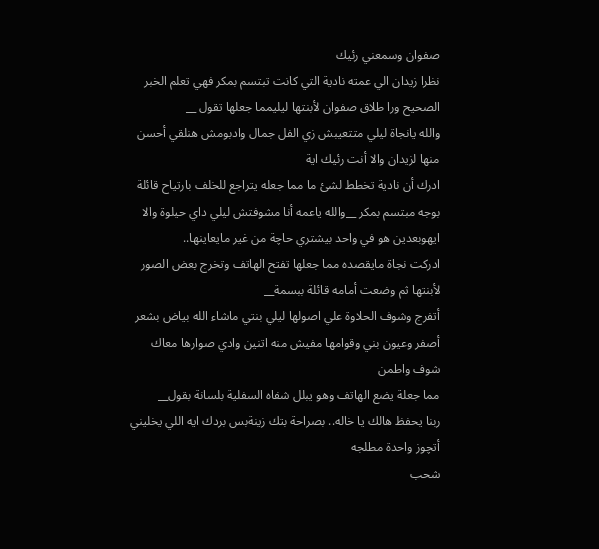صفوان وسمعني رئيك
نظرا زيدان الي عمته نادية التي كانت تبتسم بمكر فهي تعلم الخبر الصحيح ورا طلاق صفوان لأبنتها ليليمما جعلها تقول __
والله يانجاة ليلي متتعيبش زي الفل جمال وادبومش هنلقي أحسن منها لزيدان والا أنت رئيك اية
ادرك أن نادية تخطط لشئ ما مما جعله يتراجع للخلف بارتياح قائلة بوجه مبتسم بمكر __والله ياعمه أنا مشوفتش ليلي داي حيلوة والا ايهوبعدين هو في واحد بيشتري حاچة من غير مايعاينها..
ادركت نجاة مايقصده مما جعلها تفتح الهاتف وتخرج بعض الصور لأبنتها ثم وضعت أمامه قائلة ببسمة__
أتفرج وشوف الحلاوة علي اصولها ليلي بنتي ماشاء الله بياض بشعر أصفر وعيون بني وقوامها مفيش منه اتنين وادي صوارها معاك شوف واطمن
مما جعلة يضع الهاتف وهو يبلل شفاه السفلية بلسانة بقول__
ربنا يحفظ هالك يا خاله.. بصراحة بتك زينةبس بردك ايه اللي يخليني أتچوز واحدة مطلجه
شحب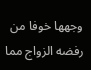وجهها خوفا من رفضه الزواج مما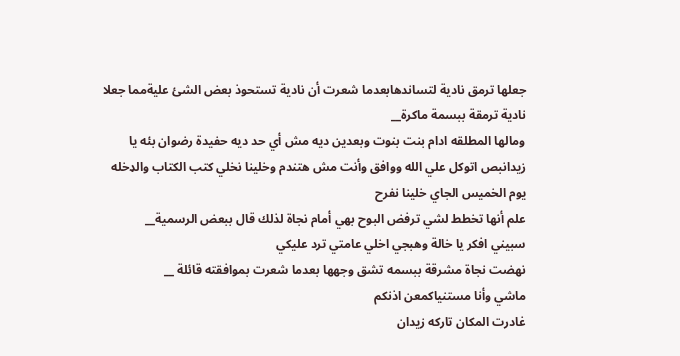جعلها ترمق نادية لتساندهابعدما شعرت أن نادية تستحوذ بعض الشئ عليةمما جعلا نادية ترمقة ببسمة ماكرة__
ومالها المطلقه ادام بنت بنوت وبعدين ديه مش أي حد ديه حفيدة رضوان بئه يا زيدانبص اتوكل علي الله ووافق وأنت مش هتندم وخلينا نخلي كتب الكتاب والډخله يوم الخميس الجاي خلينا نفرح
علم أنها تخطط لشي ترفض البوح بهي أمام نجاة لذلك قال ببعض الرسمية__
سبيني افكر يا خالة وهبجي اخلي عامتي ترد عليكي
نهضت نجاة مشرقة ببسمه تشق وجهها بعدما شعرت بموافقته قائلة __
ماشي وأنا مستنياكمعن اذنكم
غادرت المكان تاركه زيدان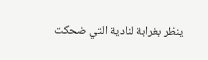ينظر بغرابة لنادية التي ضحكت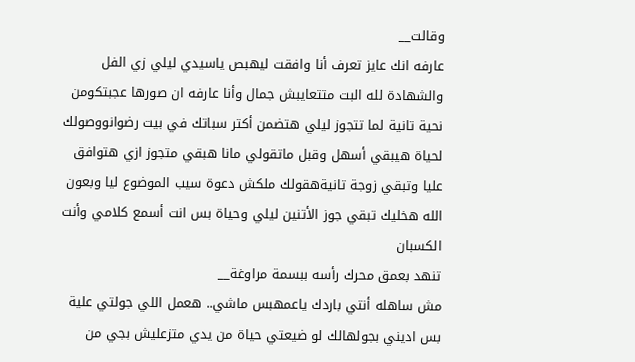وقالت__
عارفه انك عايز تعرف أنا وافقت ليهبص ياسيدي ليلي زي الفل والشهادة لله البت متتعايبش جمال وأنا عارفه ان صورها عجبتكومن نحية تانية لما تتجوز ليلي هتضمن أكتر سباتك في بيت رضوانووصولك لحياة هيبقي أسهل وقبل ماتقولي مانا هبقي متجوز ازي هتوافق عليا وتبقي زوجة تانيةهقولك ملكش دعوة سيب الموضوع ليا وبعون الله هخليك تبقي جوز الأتنين ليلي وحياة بس انت أسمع كلامي وأنت الكسبان
تنهد بعمق محرك رأسه ببسمة مراوغة__
مش ساهله أنتي باردك ياعمهبس ماشي.. هعمل اللي جولتي علية بس اديني بجولهالك لو ضيعتي حياة من يدي متزعليش بجي من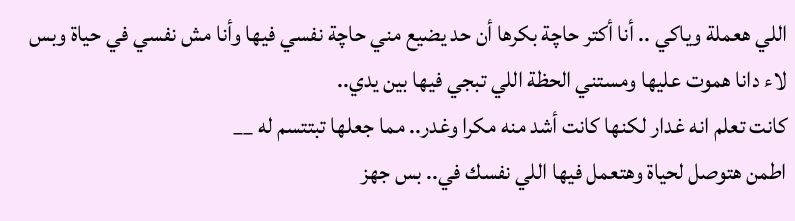اللي هعملة وياكي .. أنا أكتر حاچة بكرها أن حد يضيع مني حاچة نفسي فيها وأنا مش نفسي في حياة وبس لاء دانا ھموت عليها ومستني الحظة اللي تبجي فيها بين يدي..
كانت تعلم انه غدار لكنها كانت أشد منه مكرا وغدر.. مما جعلها تبتتسم له __
اطمن هتوصل لحياة وهتعمل فيها اللي نفسك في.. بس جهز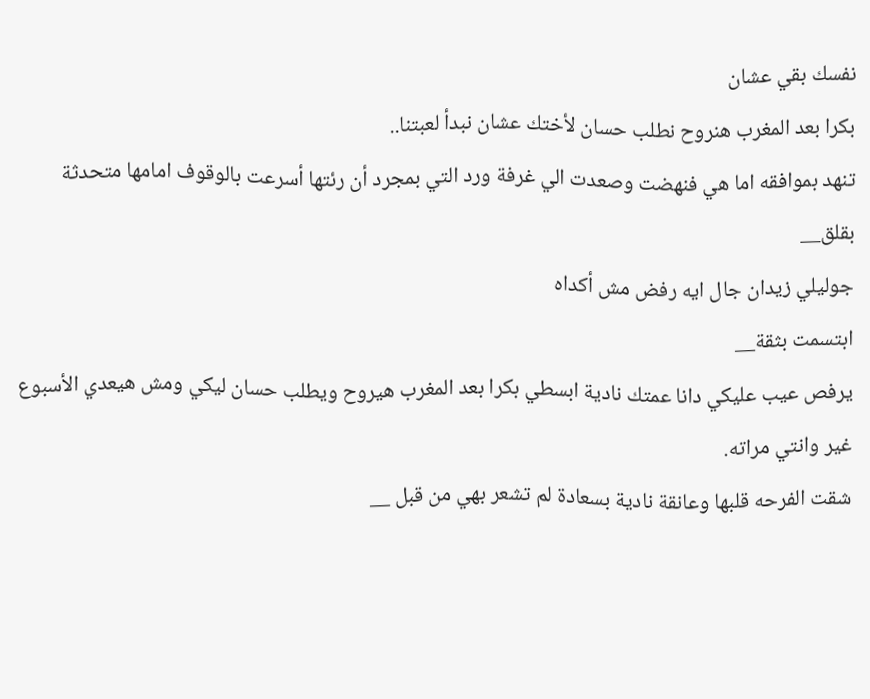نفسك بقي عشان
بكرا بعد المغرب هنروح نطلب حسان لأختك عشان نبدأ لعبتنا..
تنهد بموافقه اما هي فنهضت وصعدت الي غرفة ورد التي بمجرد أن رئتها أسرعت بالوقوف امامها متحدثة بقلق__
جوليلي زيدان جال ايه رفض مش أكداه
ابتسمت بثقة__
يرفص عيب عليكي دانا عمتك نادية ابسطي بكرا بعد المغرب هيروح ويطلب حسان ليكي ومش هيعدي الأسبوع غير وانتي مراته.
شقت الفرحه قلبها وعانقة نادية بسعادة لم تشعر بهي من قبل __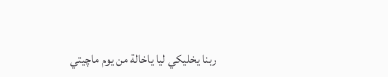ربنا يخليكي ليا ياخالة من يوم ماچيتي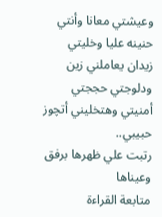وعيشتي معانا وأنتي حنينه عليا وخليتي زيدان يعاملني زين ودلوجتي حججتي أمنيتي وهتخليني أتچوز حبيبي..
رتبت علي ظهرها برفق وعيناها
متابعة القراءة